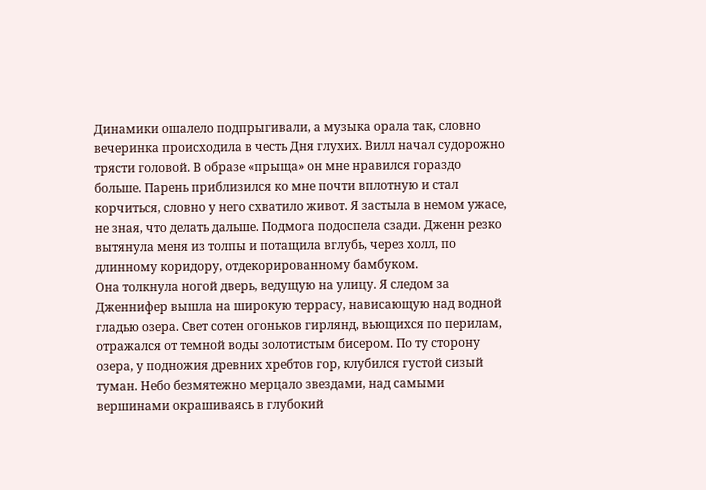Динамики ошалело подпрыгивали, а музыка орала так, словно вечеринка происходила в честь Дня глухих. Вилл начал судорожно трясти головой. В образе «прыща» он мне нравился гораздо больше. Парень приблизился ко мне почти вплотную и стал корчиться, словно у него схватило живот. Я застыла в немом ужасе, не зная, что делать дальше. Подмога подоспела сзади. Дженн резко вытянула меня из толпы и потащила вглубь, через холл, по длинному коридору, отдекорированному бамбуком.
Она толкнула ногой дверь, ведущую на улицу. Я следом за Дженнифер вышла на широкую террасу, нависающую над водной гладью озера. Свет сотен огоньков гирлянд, вьющихся по перилам, отражался от темной воды золотистым бисером. По ту сторону озера, у подножия древних хребтов гор, клубился густой сизый туман. Небо безмятежно мерцало звездами, над самыми вершинами окрашиваясь в глубокий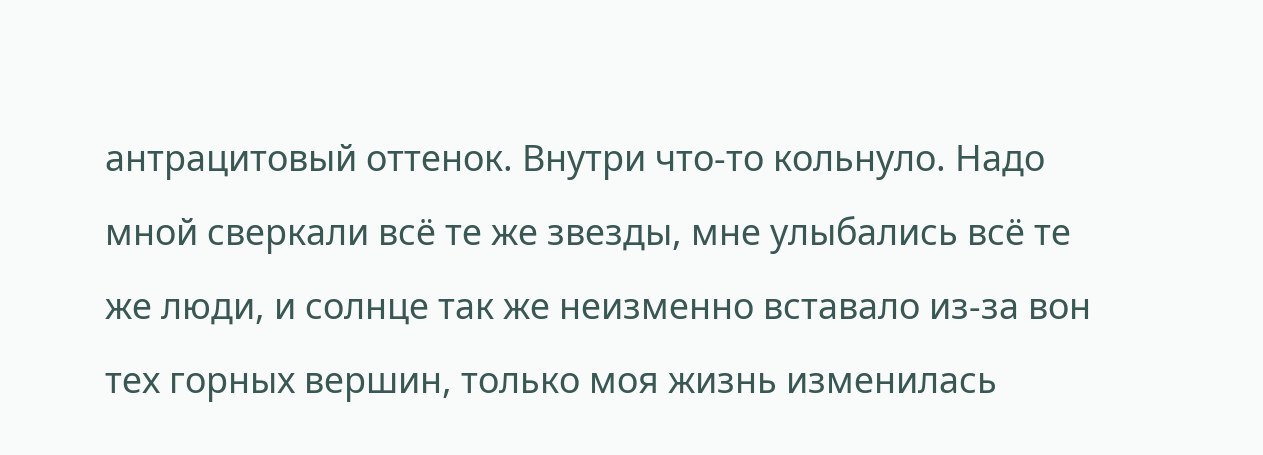антрацитовый оттенок. Внутри что-то кольнуло. Надо мной сверкали всё те же звезды, мне улыбались всё те же люди, и солнце так же неизменно вставало из-за вон тех горных вершин, только моя жизнь изменилась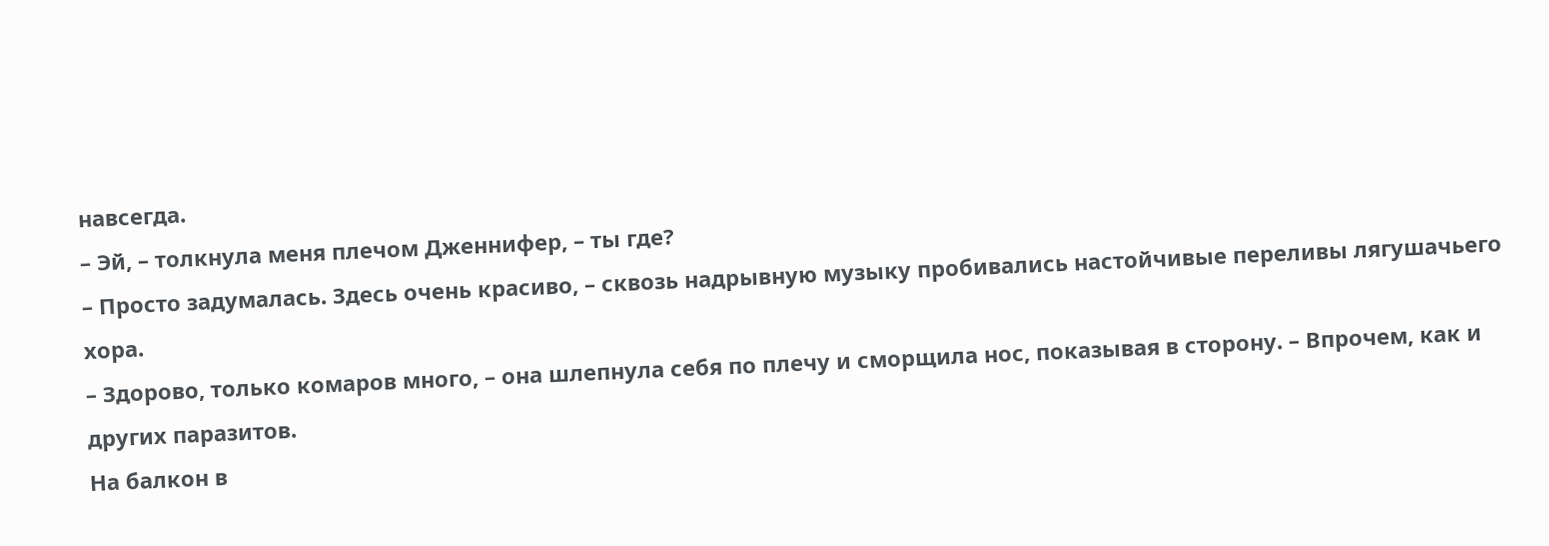навсегда.
– Эй, – толкнула меня плечом Дженнифер, – ты где?
– Просто задумалась. Здесь очень красиво, – сквозь надрывную музыку пробивались настойчивые переливы лягушачьего хора.
– Здорово, только комаров много, – она шлепнула себя по плечу и сморщила нос, показывая в сторону. – Впрочем, как и других паразитов.
На балкон в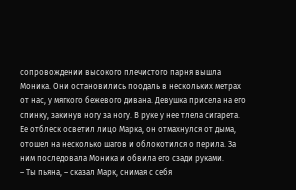сопровождении высокого плечистого парня вышла Моника. Они остановились поодаль в нескольких метрах от нас, у мягкого бежевого дивана. Девушка присела на его спинку, закинув ногу за ногу. В руке у нее тлела сигарета.
Ее отблеск осветил лицо Марка, он отмахнулся от дыма, отошел на несколько шагов и облокотился о перила. За ним последовала Моника и обвила его сзади руками.
– Ты пьяна, – сказал Марк, снимая с себя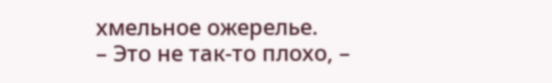хмельное ожерелье.
– Это не так-то плохо, –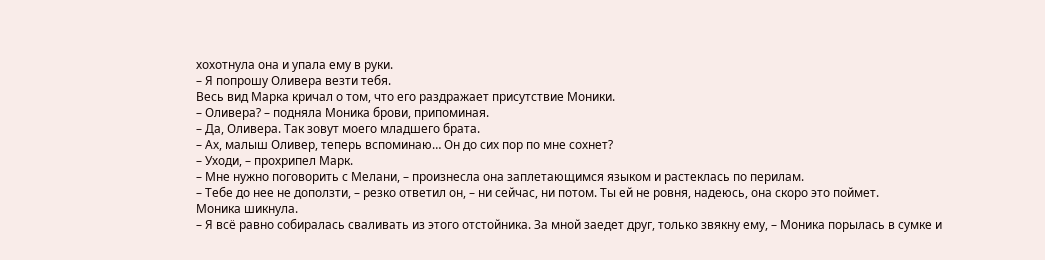хохотнула она и упала ему в руки.
– Я попрошу Оливера везти тебя.
Весь вид Марка кричал о том, что его раздражает присутствие Моники.
– Оливера? – подняла Моника брови, припоминая.
– Да, Оливера. Так зовут моего младшего брата.
– Ах, малыш Оливер, теперь вспоминаю… Он до сих пор по мне сохнет?
– Уходи, – прохрипел Марк.
– Мне нужно поговорить с Мелани, – произнесла она заплетающимся языком и растеклась по перилам.
– Тебе до нее не доползти, – резко ответил он, – ни сейчас, ни потом. Ты ей не ровня, надеюсь, она скоро это поймет.
Моника шикнула.
– Я всё равно собиралась сваливать из этого отстойника. За мной заедет друг, только звякну ему, – Моника порылась в сумке и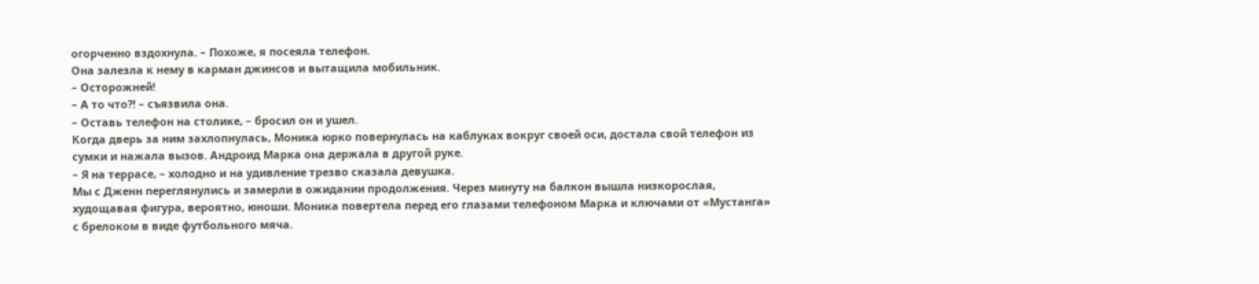огорченно вздохнула. – Похоже, я посеяла телефон.
Она залезла к нему в карман джинсов и вытащила мобильник.
– Осторожней!
– А то что?! – съязвила она.
– Оставь телефон на столике, – бросил он и ушел.
Когда дверь за ним захлопнулась, Моника юрко повернулась на каблуках вокруг своей оси, достала свой телефон из сумки и нажала вызов. Андроид Марка она держала в другой руке.
– Я на террасе, – холодно и на удивление трезво сказала девушка.
Мы с Дженн переглянулись и замерли в ожидании продолжения. Через минуту на балкон вышла низкорослая, худощавая фигура, вероятно, юноши. Моника повертела перед его глазами телефоном Марка и ключами от «Мустанга» с брелоком в виде футбольного мяча.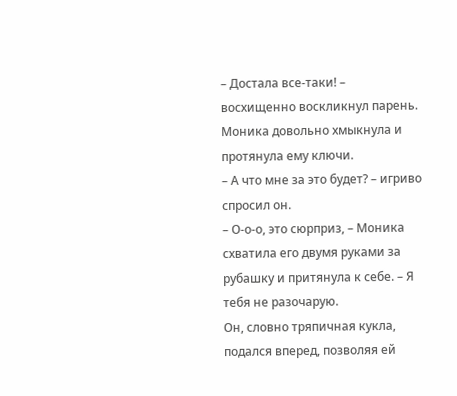– Достала все-таки! – восхищенно воскликнул парень.
Моника довольно хмыкнула и протянула ему ключи.
– А что мне за это будет? – игриво спросил он.
– О-о-о, это сюрприз, – Моника схватила его двумя руками за рубашку и притянула к себе. – Я тебя не разочарую.
Он, словно тряпичная кукла, подался вперед, позволяя ей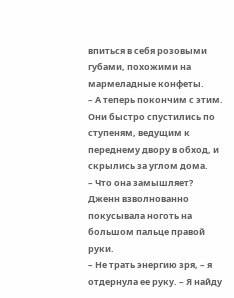впиться в себя розовыми губами, похожими на мармеладные конфеты.
– А теперь покончим с этим.
Они быстро спустились по ступеням, ведущим к переднему двору в обход, и скрылись за углом дома.
– Что она замышляет?
Дженн взволнованно покусывала ноготь на большом пальце правой руки.
– Не трать энергию зря, – я отдернула ее руку. – Я найду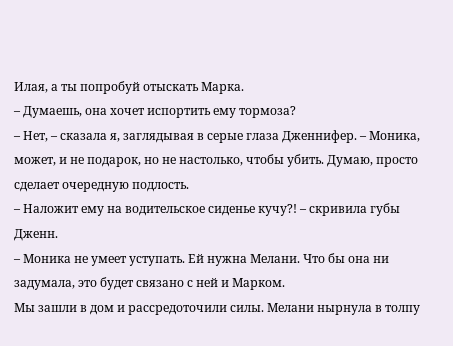Илая, а ты попробуй отыскать Марка.
– Думаешь, она хочет испортить ему тормоза?
– Нет, – сказала я, заглядывая в серые глаза Дженнифер. – Моника, может, и не подарок, но не настолько, чтобы убить. Думаю, просто сделает очередную подлость.
– Наложит ему на водительское сиденье кучу?! – скривила губы Дженн.
– Моника не умеет уступать. Ей нужна Мелани. Что бы она ни задумала, это будет связано с ней и Марком.
Мы зашли в дом и рассредоточили силы. Мелани нырнула в толпу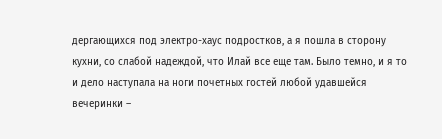дергающихся под электро-хаус подростков, а я пошла в сторону кухни, со слабой надеждой, что Илай все еще там. Было темно, и я то и дело наступала на ноги почетных гостей любой удавшейся вечеринки –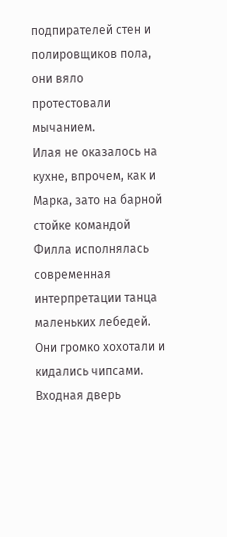подпирателей стен и полировщиков пола, они вяло протестовали мычанием.
Илая не оказалось на кухне, впрочем, как и Марка, зато на барной стойке командой Филла исполнялась современная интерпретации танца маленьких лебедей. Они громко хохотали и кидались чипсами.
Входная дверь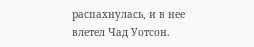распахнулась, и в нее влетел Чад Уотсон.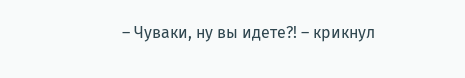– Чуваки, ну вы идете?! – крикнул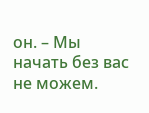он. – Мы начать без вас не можем.